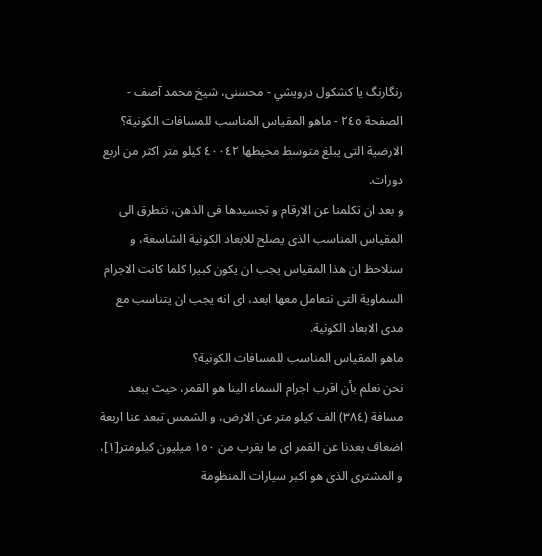رنگارنگ يا کشکول درويشي - محسنى، شيخ محمد آصف - الصفحة ٢٤٥ - ماهو المقياس المناسب للمسافات الكونية؟
الارضية التى يبلغ متوسط محيطها ٤٠٠٤٢ كيلو متر اكثر من اربع دورات.
و بعد ان تكلمنا عن الارقام و تجسيدها فى الذهن، نتطرق الى المقياس المناسب الذى يصلح للابعاد الكونية الشاسعة، و سنلاحظ ان هذا المقياس يجب ان يكون كبيرا كلما كانت الاجرام السماوية التى نتعامل معها ابعد، اى انه يجب ان يتناسب مع مدى الابعاد الكونية.
ماهو المقياس المناسب للمسافات الكونية؟
نحن نعلم بأن اقرب اجرام السماء الينا هو القمر، حيث يبعد مسافة (٣٨٤) الف كيلو متر عن الارض، و الشمس تبعد عنا اربعة اضعاف بعدنا عن القمر اى ما يقرب من ١٥٠ ميليون كيلومتر[١]، و المشترى الذى هو اكبر سيارات المنظومة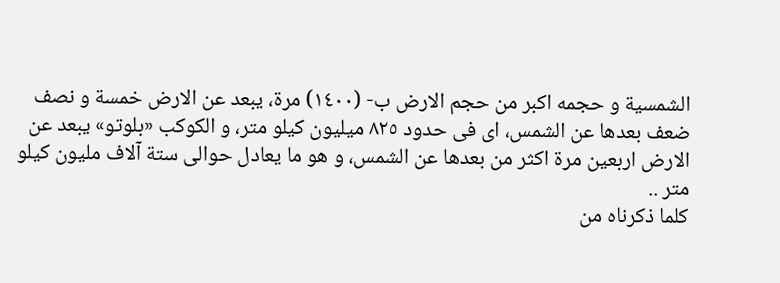الشمسية و حجمه اكبر من حجم الارض ب- (١٤٠٠) مرة، يبعد عن الارض خمسة و نصف ضعف بعدها عن الشمس، اى فى حدود ٨٢٥ ميليون كيلو متر، و الكوكب «بلوتو» يبعد عن الارض اربعين مرة اكثر من بعدها عن الشمس، و هو ما يعادل حوالى ستة آلاف مليون كيلو متر ..
كلما ذكرناه من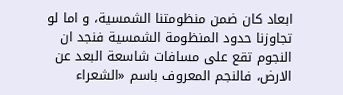ابعاد كان ضمن منظومتنا الشمسية، و اما لو تجاوزنا حدود المنظومة الشمسية فنجد ان النجوم تقع على مسافات شاسعة البعد عن الارض، فالنجم المعروف باسم «الشعراء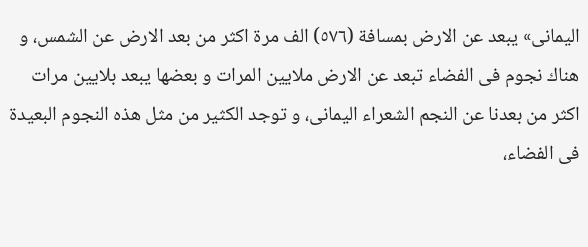اليمانى» يبعد عن الارض بمسافة (٥٧٦) الف مرة اكثر من بعد الارض عن الشمس، و هناك نجوم فى الفضاء تبعد عن الارض ملايين المرات و بعضها يبعد بلايين مرات اكثر من بعدنا عن النجم الشعراء اليمانى، و توجد الكثير من مثل هذه النجوم البعيدة فى الفضاء،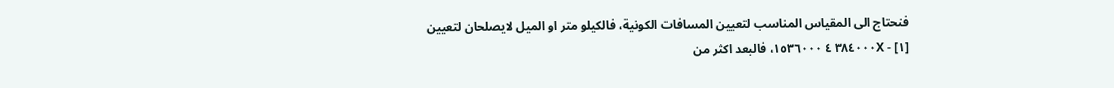فنحتاج الى المقياس المناسب لتعيين المسافات الكونية، فالكيلو متر او الميل لايصلحان لتعيين
[١] - ٣٨٤٠٠٠X ٤ ١٥٣٦٠٠٠، فالبعد اكثر من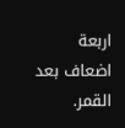اربعة اضعاف بعد القمر.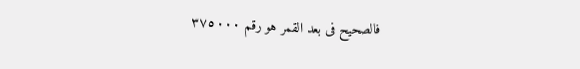فالصحيح فى بعد القمر هو رقم ٣٧٥٠٠٠